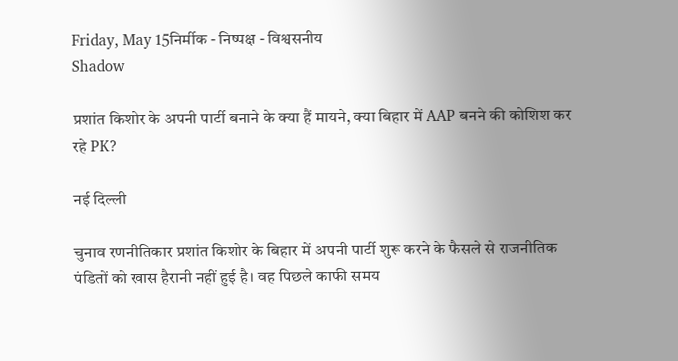Friday, May 15निर्मीक - निष्पक्ष - विश्वसनीय
Shadow

प्रशांत किशोर के अपनी पार्टी बनाने के क्या हैं मायने, क्या बिहार में AAP बनने की कोशिश कर रहे PK?

नई दिल्ली

चुनाव रणनीतिकार प्रशांत किशोर के बिहार में अपनी पार्टी शुरू करने के फैसले से राजनीतिक पंडितों को खास हैरानी नहीं हुई है। वह पिछले काफी समय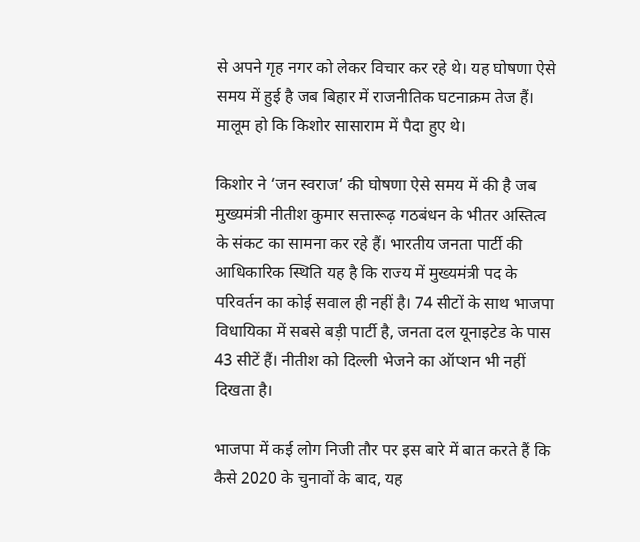से अपने गृह नगर को लेकर विचार कर रहे थे। यह घोषणा ऐसे समय में हुई है जब बिहार में राजनीतिक घटनाक्रम तेज हैं। मालूम हो कि किशोर सासाराम में पैदा हुए थे।

किशोर ने ‘जन स्वराज’ की घोषणा ऐसे समय में की है जब मुख्यमंत्री नीतीश कुमार सत्तारूढ़ गठबंधन के भीतर अस्तित्व के संकट का सामना कर रहे हैं। भारतीय जनता पार्टी की आधिकारिक स्थिति यह है कि राज्य में मुख्यमंत्री पद के परिवर्तन का कोई सवाल ही नहीं है। 74 सीटों के साथ भाजपा विधायिका में सबसे बड़ी पार्टी है, जनता दल यूनाइटेड के पास 43 सीटें हैं। नीतीश को दिल्ली भेजने का ऑप्शन भी नहीं दिखता है।

भाजपा में कई लोग निजी तौर पर इस बारे में बात करते हैं कि कैसे 2020 के चुनावों के बाद, यह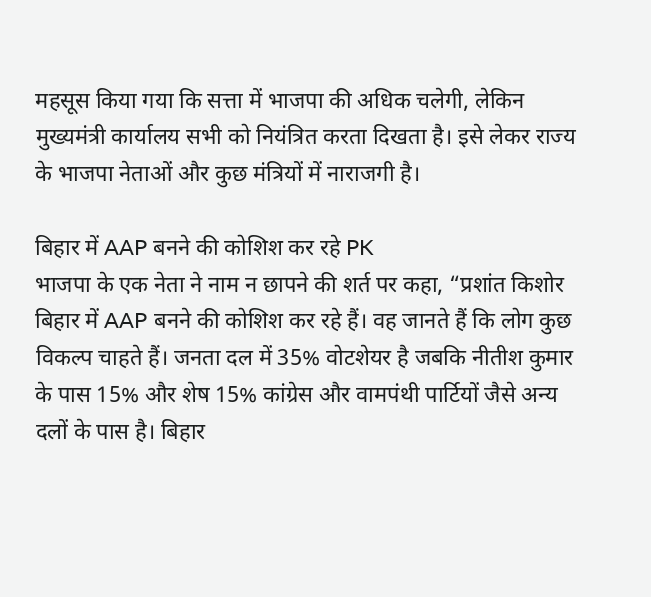महसूस किया गया कि सत्ता में भाजपा की अधिक चलेगी, लेकिन मुख्यमंत्री कार्यालय सभी को नियंत्रित करता दिखता है। इसे लेकर राज्य के भाजपा नेताओं और कुछ मंत्रियों में नाराजगी है।

बिहार में AAP बनने की कोशिश कर रहे PK
भाजपा के एक नेता ने नाम न छापने की शर्त पर कहा, “प्रशांत किशोर बिहार में AAP बनने की कोशिश कर रहे हैं। वह जानते हैं कि लोग कुछ विकल्प चाहते हैं। जनता दल में 35% वोटशेयर है जबकि नीतीश कुमार के पास 15% और शेष 15% कांग्रेस और वामपंथी पार्टियों जैसे अन्य दलों के पास है। बिहार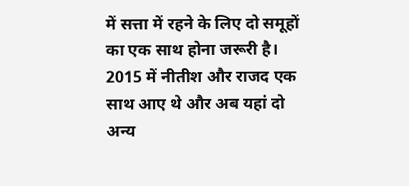में सत्ता में रहने के लिए दो समूहों का एक साथ होना जरूरी है। 2015 में नीतीश और राजद एक साथ आए थे और अब यहां दो अन्य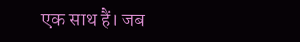एक साथ हैं। जब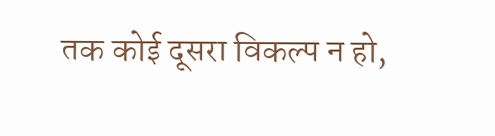तक कोई दूसरा विकल्प न हो,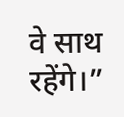वे साथ रहेंगे।”